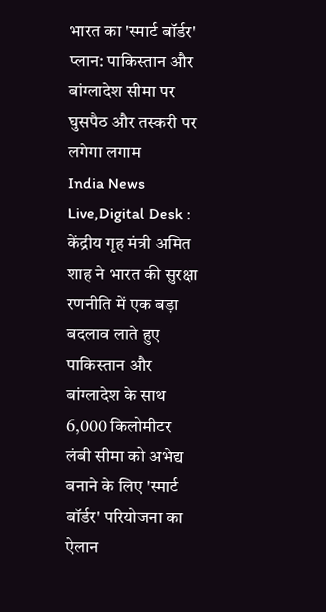भारत का 'स्मार्ट बॉर्डर' प्लान: पाकिस्तान और बांग्लादेश सीमा पर घुसपैठ और तस्करी पर लगेगा लगाम
India News Live,Digital Desk : केंद्रीय गृह मंत्री अमित शाह ने भारत की सुरक्षा रणनीति में एक बड़ा बदलाव लाते हुए पाकिस्तान और बांग्लादेश के साथ 6,000 किलोमीटर लंबी सीमा को अभेद्य बनाने के लिए 'स्मार्ट बॉर्डर' परियोजना का ऐलान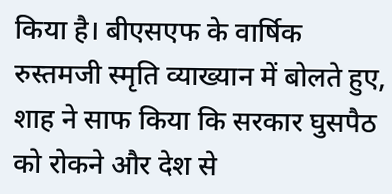किया है। बीएसएफ के वार्षिक रुस्तमजी स्मृति व्याख्यान में बोलते हुए, शाह ने साफ किया कि सरकार घुसपैठ को रोकने और देश से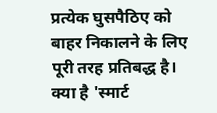प्रत्येक घुसपैठिए को बाहर निकालने के लिए पूरी तरह प्रतिबद्ध है।
क्या है 'स्मार्ट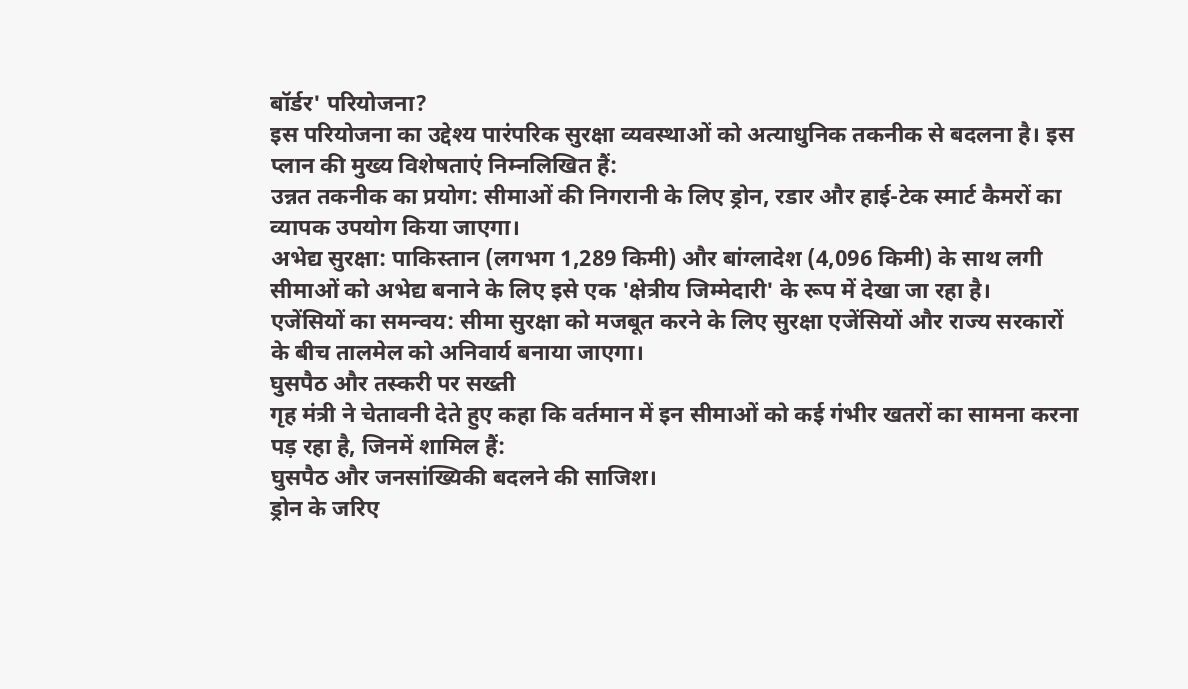बॉर्डर' परियोजना?
इस परियोजना का उद्देश्य पारंपरिक सुरक्षा व्यवस्थाओं को अत्याधुनिक तकनीक से बदलना है। इस प्लान की मुख्य विशेषताएं निम्नलिखित हैं:
उन्नत तकनीक का प्रयोग: सीमाओं की निगरानी के लिए ड्रोन, रडार और हाई-टेक स्मार्ट कैमरों का व्यापक उपयोग किया जाएगा।
अभेद्य सुरक्षा: पाकिस्तान (लगभग 1,289 किमी) और बांग्लादेश (4,096 किमी) के साथ लगी सीमाओं को अभेद्य बनाने के लिए इसे एक 'क्षेत्रीय जिम्मेदारी' के रूप में देखा जा रहा है।
एजेंसियों का समन्वय: सीमा सुरक्षा को मजबूत करने के लिए सुरक्षा एजेंसियों और राज्य सरकारों के बीच तालमेल को अनिवार्य बनाया जाएगा।
घुसपैठ और तस्करी पर सख्ती
गृह मंत्री ने चेतावनी देते हुए कहा कि वर्तमान में इन सीमाओं को कई गंभीर खतरों का सामना करना पड़ रहा है, जिनमें शामिल हैं:
घुसपैठ और जनसांख्यिकी बदलने की साजिश।
ड्रोन के जरिए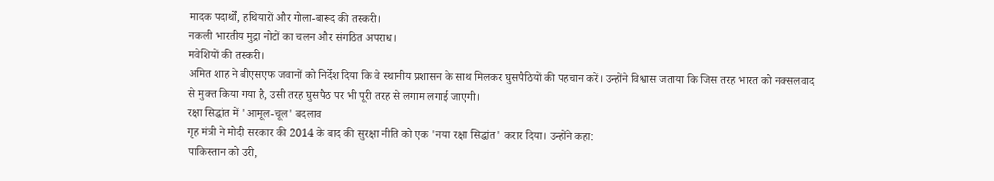मादक पदार्थों, हथियारों और गोला-बारूद की तस्करी।
नकली भारतीय मुद्रा नोटों का चलन और संगठित अपराध।
मवेशियों की तस्करी।
अमित शाह ने बीएसएफ जवानों को निर्देश दिया कि वे स्थानीय प्रशासन के साथ मिलकर घुसपैठियों की पहचान करें। उन्होंने विश्वास जताया कि जिस तरह भारत को नक्सलवाद से मुक्त किया गया है, उसी तरह घुसपैठ पर भी पूरी तरह से लगाम लगाई जाएगी।
रक्षा सिद्धांत में 'आमूल-चूल' बदलाव
गृह मंत्री ने मोदी सरकार की 2014 के बाद की सुरक्षा नीति को एक 'नया रक्षा सिद्धांत' करार दिया। उन्होंने कहा:
पाकिस्तान को उरी,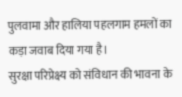पुलवामा और हालिया पहलगाम हमलों का कड़ा जवाब दिया गया है।
सुरक्षा परिप्रेक्ष्य को संविधान की भावना के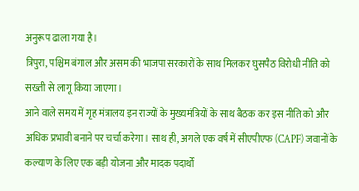अनुरूप ढाला गया है।
त्रिपुरा, पश्चिम बंगाल और असम की भाजपा सरकारों के साथ मिलकर घुसपैठ विरोधी नीति को सख्ती से लागू किया जाएगा।
आने वाले समय में गृह मंत्रालय इन राज्यों के मुख्यमंत्रियों के साथ बैठक कर इस नीति को और अधिक प्रभावी बनाने पर चर्चा करेगा। साथ ही, अगले एक वर्ष में सीएपीएफ (CAPF) जवानों के कल्याण के लिए एक बड़ी योजना और मादक पदार्थों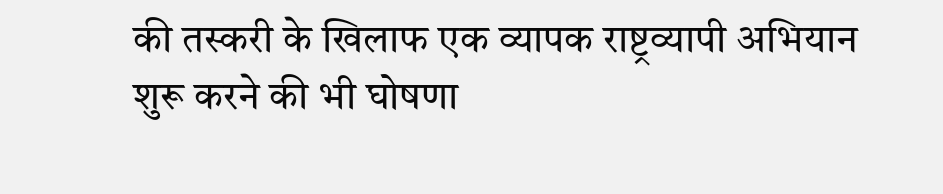की तस्करी के खिलाफ एक व्यापक राष्ट्रव्यापी अभियान शुरू करने की भी घोषणा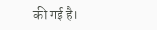की गई है।